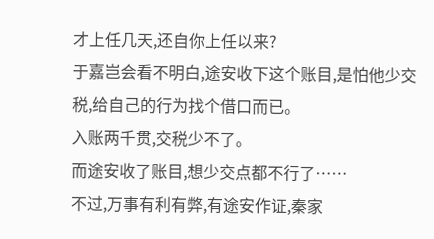才上任几天,还自你上任以来?
于嘉岂会看不明白,途安收下这个账目,是怕他少交税,给自己的行为找个借口而已。
入账两千贯,交税少不了。
而途安收了账目,想少交点都不行了……
不过,万事有利有弊,有途安作证,秦家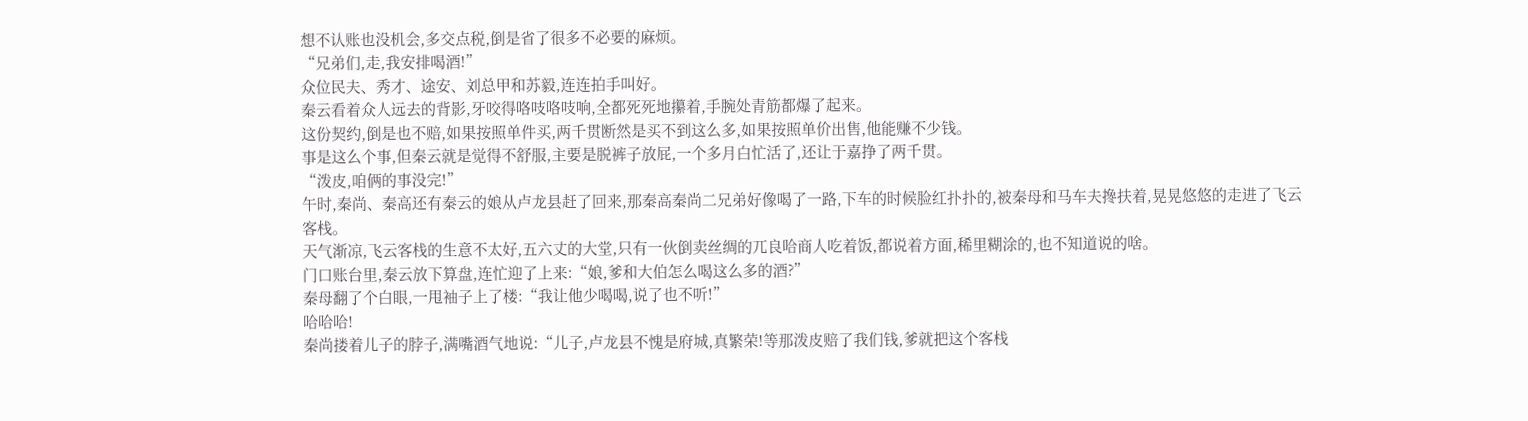想不认账也没机会,多交点税,倒是省了很多不必要的麻烦。
“兄弟们,走,我安排喝酒!”
众位民夫、秀才、途安、刘总甲和苏毅,连连拍手叫好。
秦云看着众人远去的背影,牙咬得咯吱咯吱响,全都死死地攥着,手腕处青筋都爆了起来。
这份契约,倒是也不赔,如果按照单件买,两千贯断然是买不到这么多,如果按照单价出售,他能赚不少钱。
事是这么个事,但秦云就是觉得不舒服,主要是脱裤子放屁,一个多月白忙活了,还让于嘉挣了两千贯。
“泼皮,咱俩的事没完!”
午时,秦尚、秦高还有秦云的娘从卢龙县赶了回来,那秦高秦尚二兄弟好像喝了一路,下车的时候脸红扑扑的,被秦母和马车夫搀扶着,晃晃悠悠的走进了飞云客栈。
天气渐凉,飞云客栈的生意不太好,五六丈的大堂,只有一伙倒卖丝绸的兀良哈商人吃着饭,都说着方面,稀里糊涂的,也不知道说的啥。
门口账台里,秦云放下算盘,连忙迎了上来:“娘,爹和大伯怎么喝这么多的酒?”
秦母翻了个白眼,一甩袖子上了楼:“我让他少喝喝,说了也不听!”
哈哈哈!
秦尚搂着儿子的脖子,满嘴酒气地说:“儿子,卢龙县不愧是府城,真繁荣!等那泼皮赔了我们钱,爹就把这个客栈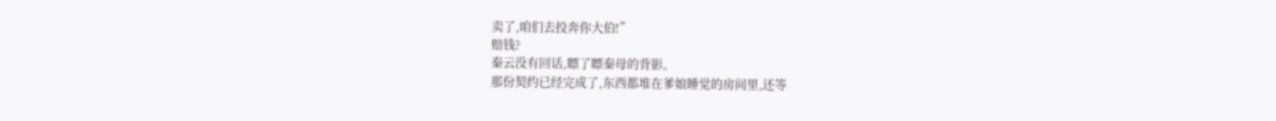卖了,咱们去投奔你大伯!”
赔钱?
秦云没有回话,瞟了瞟秦母的背影。
那份契约已经完成了,东西都堆在爹娘睡觉的房间里,还等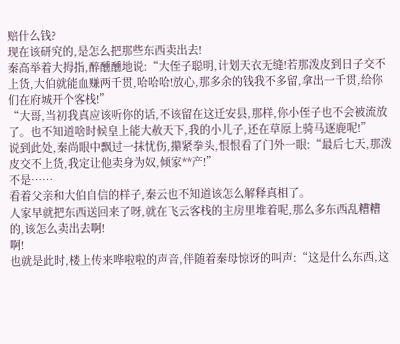赔什么钱?
现在该研究的,是怎么把那些东西卖出去!
秦高举着大拇指,醉醺醺地说:“大侄子聪明,计划天衣无缝!若那泼皮到日子交不上货,大伯就能血赚两千贯,哈哈哈!放心,那多余的钱我不多留,拿出一千贯,给你们在府城开个客栈!”
“大哥,当初我真应该听你的话,不该留在这迁安县,那样,你小侄子也不会被流放了。也不知道啥时候皇上能大赦天下,我的小儿子,还在草原上骑马逐鹿呢!”
说到此处,秦尚眼中飘过一抹忧伤,攥紧拳头,恨恨看了门外一眼:“最后七天,那泼皮交不上货,我定让他卖身为奴,倾家**产!”
不是……
看着父亲和大伯自信的样子,秦云也不知道该怎么解释真相了。
人家早就把东西送回来了呀,就在飞云客栈的主房里堆着呢,那么多东西乱糟糟的,该怎么卖出去啊!
啊!
也就是此时,楼上传来哗啦啦的声音,伴随着秦母惊讶的叫声:“这是什么东西,这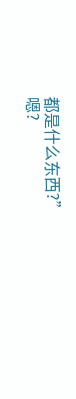都是什么东西?”
嗯?